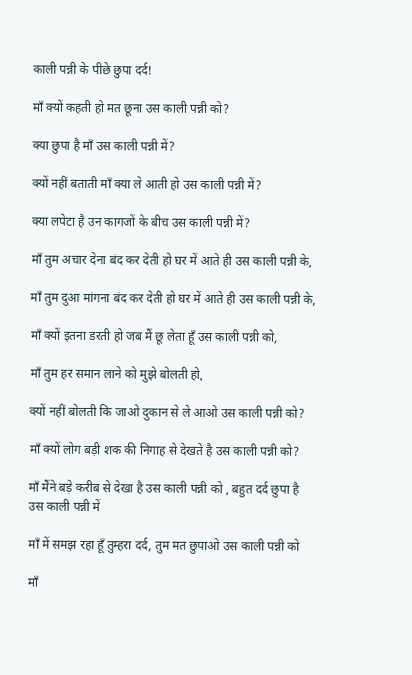काली पन्नी के पीछे छुपा दर्द!

माँ क्यों कहती हो मत छूना उस काली पन्नी को?

क्या छुपा है माँ उस काली पन्नी में?

क्यों नहीं बताती माँ क्या ले आती हो उस काली पन्नी में?

क्या लपेटा है उन कागजों के बीच उस काली पन्नी में?

माँ तुम अचार देना बंद कर देती हो घर में आते ही उस काली पन्नी के,

माँ तुम दुआ मांगना बंद कर देती हो घर में आते ही उस काली पन्नी के,

माँ क्यों इतना डरती हो जब मैं छू लेता हूँ उस काली पन्नी को,

माँ तुम हर समान लाने को मुझे बोलती हो,

क्यों नहीं बोलती कि जाओ दुकान से ले आओ उस काली पन्नी को?

माँ क्यों लोग बड़ी शक की निगाह से देखते है उस काली पन्नी को?

माँ मैंने बड़े करीब से देखा है उस काली पन्नी को , बहुत दर्द छुपा है उस काली पन्नी में

माँ में समझ रहा हूँ तुम्हरा दर्द, तुम मत छुपाओ उस काली पन्नी को

माँ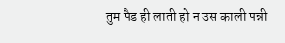तुम पैड ही लाती हो न उस काली पन्नी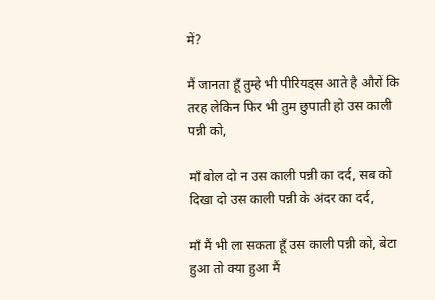में?

मैं जानता हूँ तुम्हे भी पीरियड्स आते है औरों कि तरह लेकिन फिर भी तुम छुपाती हो उस काली पन्नी को,

माँ बोल दो न उस काली पन्नी का दर्द, सब को दिखा दो उस काली पन्नी के अंदर का दर्द,

माँ मैं भी ला सकता हूँ उस काली पन्नी को, बेटा हुआ तो क्या हुआ मैं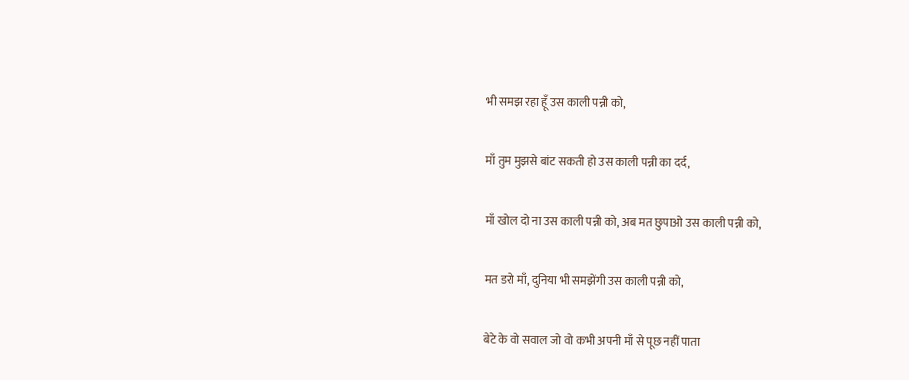भी समझ रहा हूँ उस काली पन्नी को,

माँ तुम मुझसे बांट सकती हो उस काली पन्नी का दर्द,

माँ खोल दो ना उस काली पन्नी को, अब मत छुपाओ उस काली पन्नी को,

मत डरो माँ, दुनिया भी समझेंगी उस काली पन्नी को,

बेटे के वो सवाल जो वो कभी अपनी माँ से पूछ नहीं पाता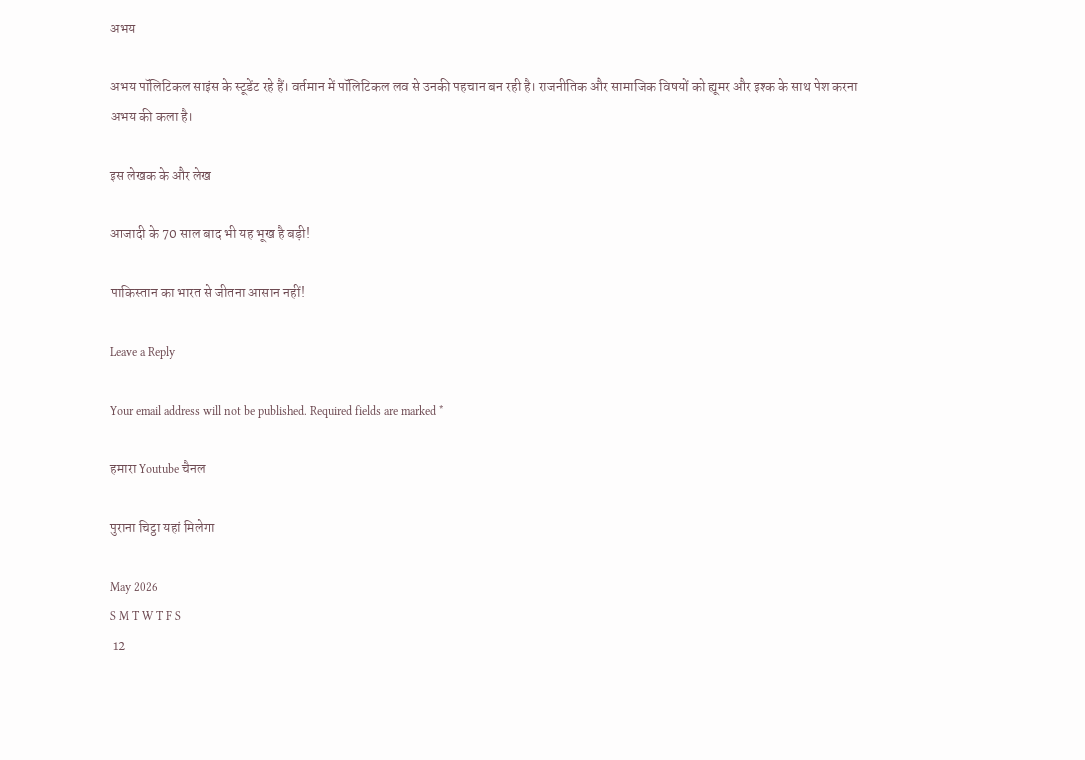अभय

अभय पॉलिटिकल साइंस के स्टूडेंट रहे हैं। वर्तमान में पॉलिटिकल लव से उनकी पहचान बन रही है। राजनीतिक और सामाजिक विषयों को ह्यूमर और इश्क के साथ पेश करना अभय की कला है।

इस लेखक के और लेख

आजादी के 70 साल बाद भी यह भूख है बड़ी!

पाकिस्तान का भारत से जीतना आसान नहीं!

Leave a Reply

Your email address will not be published. Required fields are marked *

हमारा Youtube चैनल

पुराना चिट्ठा यहां मिलेगा

May 2026
S M T W T F S
 12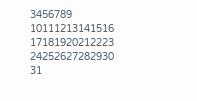3456789
10111213141516
17181920212223
24252627282930
31